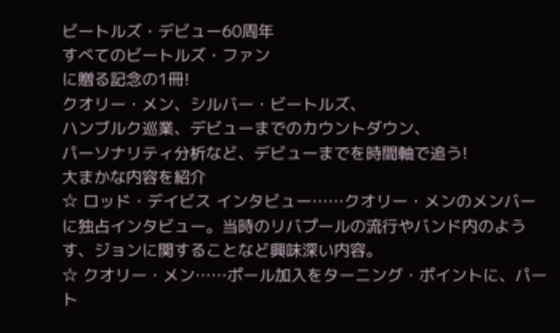ビートルズ・デビュー60周年
すべてのビートルズ・ファン
に贈る記念の1冊!
クオリー・メン、シルバー・ビートルズ、
ハンブルク巡業、デビューまでのカウントダウン、
パーソナリティ分析など、デビューまでを時間軸で追う!
大まかな内容を紹介
☆ ロッド・デイビス インタビュー……クオリー・メンのメンバーに独占インタビュー。当時のリバプールの流行やバンド内のようす、ジョンに関することなど興味深い内容。
☆ クオリー・メン……ポール加入をターニング・ポイントに、パート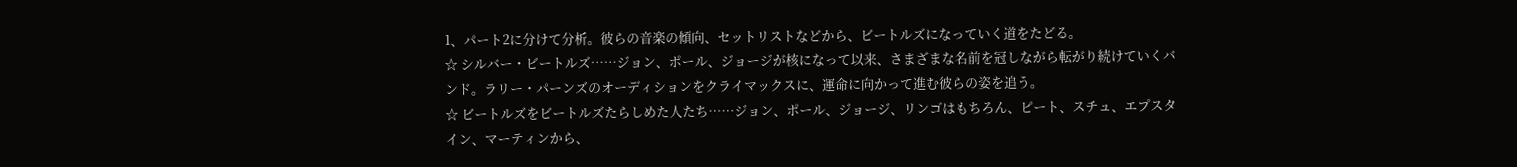1、パート2に分けて分析。彼らの音楽の傾向、セットリストなどから、ビートルズになっていく道をたどる。
☆ シルバー・ビートルズ……ジョン、ポール、ジョージが核になって以来、さまざまな名前を冠しながら転がり続けていくバンド。ラリー・パーンズのオーディションをクライマックスに、運命に向かって進む彼らの姿を追う。
☆ ビートルズをビートルズたらしめた人たち……ジョン、ポール、ジョージ、リンゴはもちろん、ピート、スチュ、エプスタイン、マーティンから、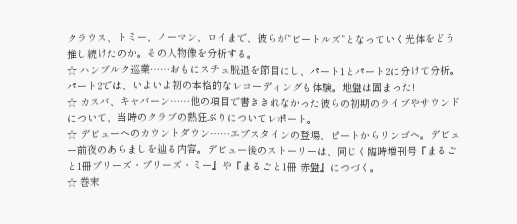クラウス、トミー、ノーマン、ロイまで、彼らが“ビートルズ”となっていく光体をどう推し続けたのか。その人物像を分析する。
☆ ハンブルク巡業……おもにスチュ脱退を節目にし、パート1とパート2に分けて分析。パート2では、いよいよ初の本格的なレコーディングも体験。地盤は固まった!
☆ カスバ、キャバーン……他の項目で書ききれなかった彼らの初期のライブやサウンドについて、当時のクラブの熱狂ぶりについてレポート。
☆ デビューへのカウントダウン……エプスタインの登場、ピートからリンゴへ。デビュー前夜のあらましを辿る内容。デビュー後のストーリーは、同じく臨時増刊号『まるごと1冊プリーズ・プリーズ・ミー』や『まるごと1冊 赤盤』につづく。
☆ 巻末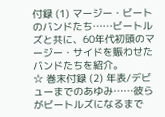付録 (1) マージー・ビートのバンドたち……ビートルズと共に、60年代初頭のマージー・サイドを賑わせたバンドたちを紹介。
☆ 巻末付録 (2) 年表/デビューまでのあゆみ……彼らがビートルズになるまで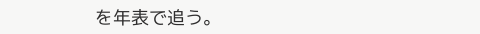を年表で追う。